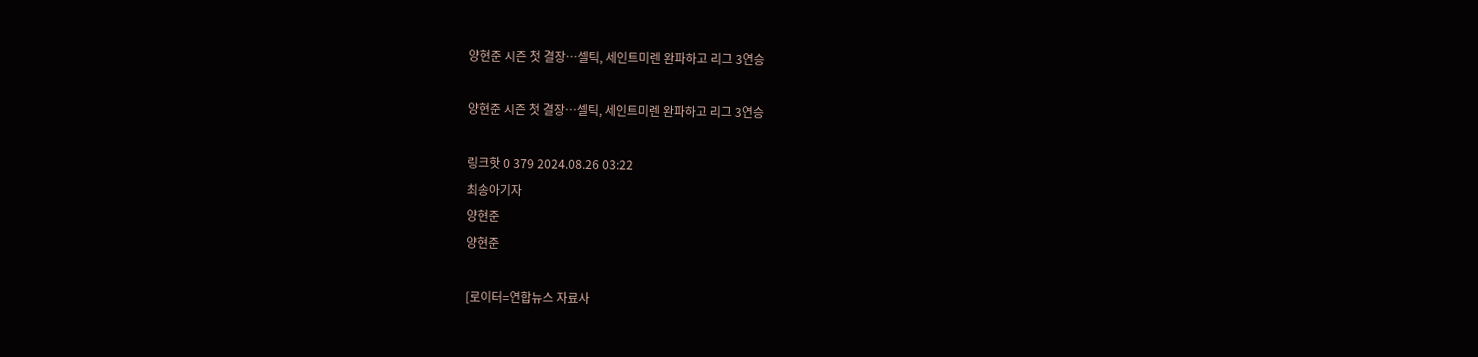양현준 시즌 첫 결장…셀틱, 세인트미렌 완파하고 리그 3연승

양현준 시즌 첫 결장…셀틱, 세인트미렌 완파하고 리그 3연승

링크핫 0 379 2024.08.26 03:22
최송아기자
양현준
양현준

[로이터=연합뉴스 자료사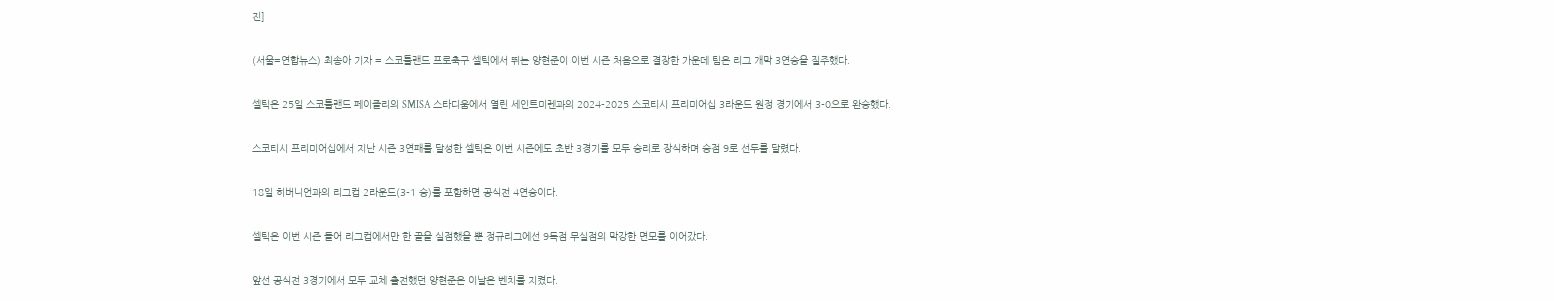진]

(서울=연합뉴스) 최송아 기자 = 스코틀랜드 프로축구 셀틱에서 뛰는 양현준이 이번 시즌 처음으로 결장한 가운데 팀은 리그 개막 3연승을 질주했다.

셀틱은 25일 스코틀랜드 페이즐리의 SMISA 스타디움에서 열린 세인트미렌과의 2024-2025 스코티시 프리미어십 3라운드 원정 경기에서 3-0으로 완승했다.

스코티시 프리미어십에서 지난 시즌 3연패를 달성한 셀틱은 이번 시즌에도 초반 3경기를 모두 승리로 장식하며 승점 9로 선두를 달렸다.

18일 히버니언과의 리그컵 2라운드(3-1 승)를 포함하면 공식전 4연승이다.

셀틱은 이번 시즌 들어 리그컵에서만 한 골을 실점했을 뿐 정규리그에선 9득점 무실점의 막강한 면모를 이어갔다.

앞선 공식전 3경기에서 모두 교체 출전했던 양현준은 이날은 벤치를 지켰다.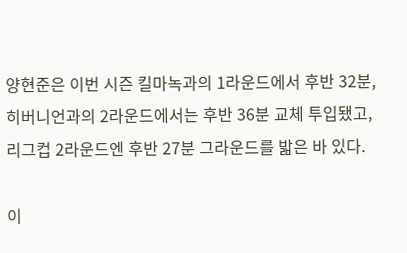양현준은 이번 시즌 킬마녹과의 1라운드에서 후반 32분, 히버니언과의 2라운드에서는 후반 36분 교체 투입됐고, 리그컵 2라운드엔 후반 27분 그라운드를 밟은 바 있다.

이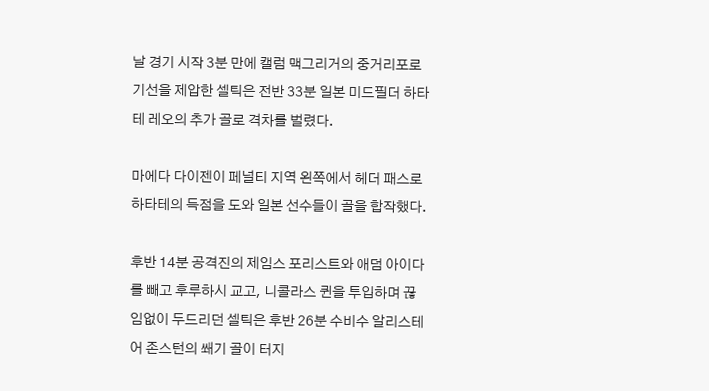날 경기 시작 3분 만에 캘럼 맥그리거의 중거리포로 기선을 제압한 셀틱은 전반 33분 일본 미드필더 하타테 레오의 추가 골로 격차를 벌렸다.

마에다 다이젠이 페널티 지역 왼쪽에서 헤더 패스로 하타테의 득점을 도와 일본 선수들이 골을 합작했다.

후반 14분 공격진의 제임스 포리스트와 애덤 아이다를 빼고 후루하시 교고, 니콜라스 퀸을 투입하며 끊임없이 두드리던 셀틱은 후반 26분 수비수 알리스테어 존스턴의 쐐기 골이 터지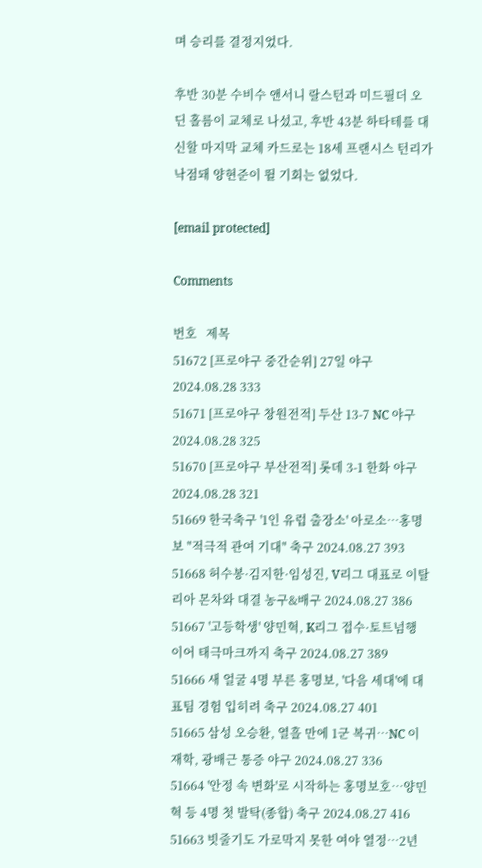며 승리를 결정지었다.

후반 30분 수비수 앤서니 랄스턴과 미드필더 오딘 홀름이 교체로 나섰고, 후반 43분 하타테를 대신할 마지막 교체 카드로는 18세 프랜시스 턴리가 낙점돼 양현준이 뛸 기회는 없었다.

[email protected]

Comments

번호   제목
51672 [프로야구 중간순위] 27일 야구 2024.08.28 333
51671 [프로야구 창원전적] 두산 13-7 NC 야구 2024.08.28 325
51670 [프로야구 부산전적] 롯데 3-1 한화 야구 2024.08.28 321
51669 한국축구 '1인 유럽 출장소' 아로소…홍명보 "적극적 관여 기대" 축구 2024.08.27 393
51668 허수봉·김지한·임성진, V리그 대표로 이탈리아 몬차와 대결 농구&배구 2024.08.27 386
51667 '고등학생' 양민혁, K리그 접수·토트넘행 이어 태극마크까지 축구 2024.08.27 389
51666 새 얼굴 4명 부른 홍명보, '다음 세대'에 대표팀 경험 입히려 축구 2024.08.27 401
51665 삼성 오승환, 열흘 만에 1군 복귀…NC 이재학, 광배근 통증 야구 2024.08.27 336
51664 '안정 속 변화'로 시작하는 홍명보호…양민혁 등 4명 첫 발탁(종합) 축구 2024.08.27 416
51663 빗줄기도 가로막지 못한 여야 열정…2년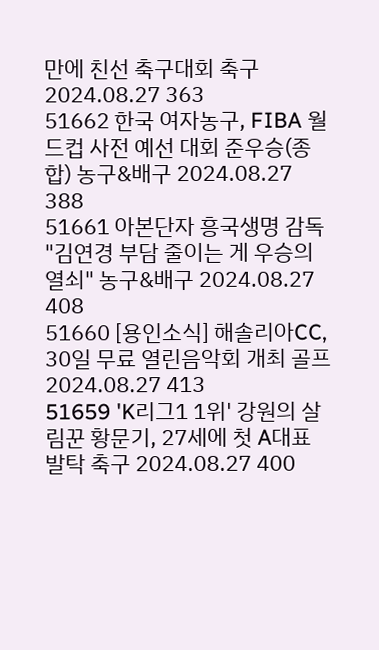만에 친선 축구대회 축구 2024.08.27 363
51662 한국 여자농구, FIBA 월드컵 사전 예선 대회 준우승(종합) 농구&배구 2024.08.27 388
51661 아본단자 흥국생명 감독 "김연경 부담 줄이는 게 우승의 열쇠" 농구&배구 2024.08.27 408
51660 [용인소식] 해솔리아CC, 30일 무료 열린음악회 개최 골프 2024.08.27 413
51659 'K리그1 1위' 강원의 살림꾼 황문기, 27세에 첫 A대표 발탁 축구 2024.08.27 400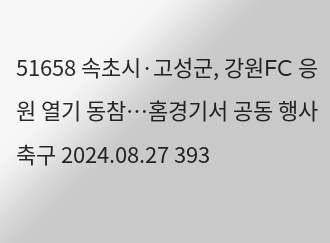51658 속초시·고성군, 강원FC 응원 열기 동참…홈경기서 공동 행사 축구 2024.08.27 393